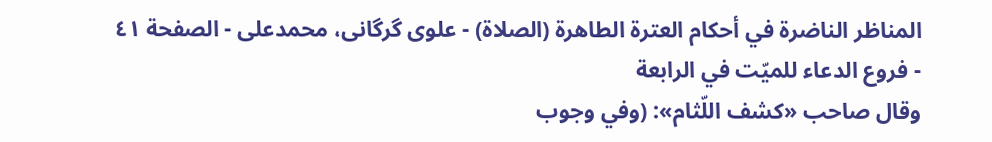المناظر الناضرة في أحکام العترة الطاهرة (الصلاة) - علوی گرگانی، محمدعلی - الصفحة ٤١ - فروع الدعاء للميّت في الرابعة
وقال صاحب «كشف اللّثام»: (وفي وجوب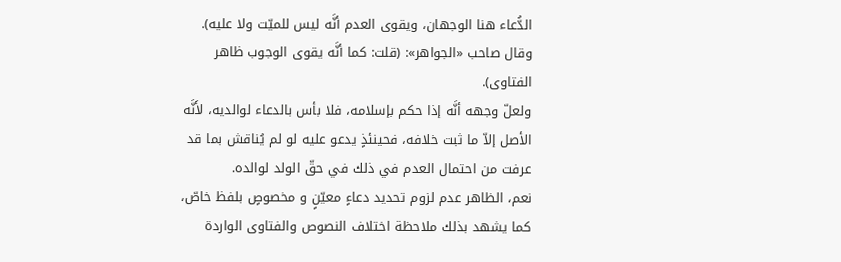الدُّعاء هنا الوجهان، ويقوى العدم أنَّه ليس للميّت ولا عليه).
وقال صاحب «الجواهر»: (قلت: كما أنَّه يقوى الوجوب ظاهر الفتاوى).
ولعلّ وجهه أنَّه إذا حكم بإسلامه، فلا بأس بالدعاء لوالديه، لأَنَّه الأصل إلاّ ما ثبت خلافه، فحينئذٍ يدعو عليه لو لم يُناقش بما قد عرفت من احتمال العدم في ذلك في حقّ الولد لوالده.
نعم، الظاهر عدم لزوم تحديد دعاءٍ معيّنٍ و مخصوصٍ بلفظ خاصّ، كما يشهد بذلك ملاحظة اختلاف النصوص والفتاوى الواردة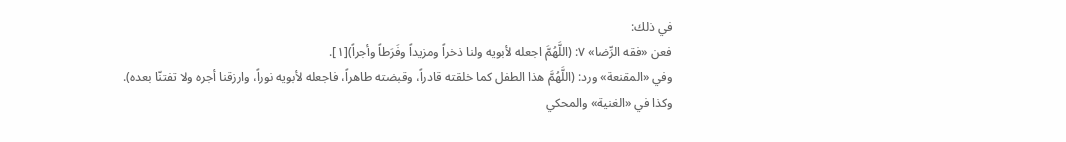في ذلك:
فعن «فقه الرِّضا» ٧: (اللَّهُمَّ اجعله لأبويه ولنا ذخراً ومزيداً وفَرَطاً وأجراً)[١].
وفي «المقنعة» ورد: (اللَّهُمَّ هذا الطفل كما خلقته قادراً، وقبضته طاهراً، فاجعله لأبويه نوراً، وارزقنا أجره ولا تفتنّا بعده).
وكذا في «الغنية» والمحكي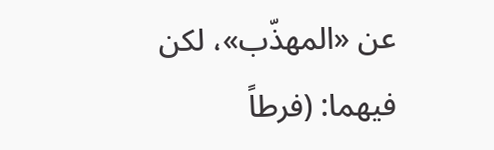عن «المهذّب»، لكن فيهما: (فرطاً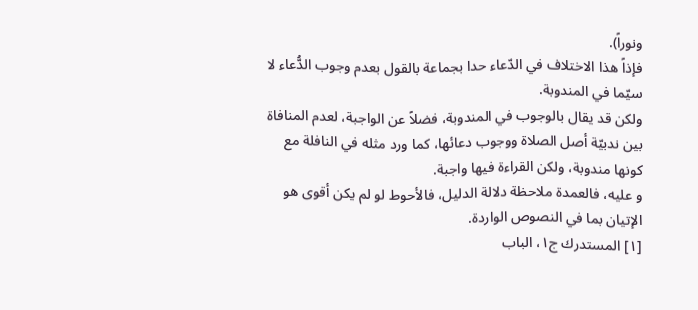ونوراً).
فإذاً هذا الاختلاف في الدّعاء حدا بجماعة بالقول بعدم وجوب الدُّعاء لا سيّما في المندوبة.
ولكن قد يقال بالوجوب في المندوبة، فضلاً عن الواجبة، لعدم المنافاة بين ندبيّة أصل الصلاة ووجوب دعائها، كما ورد مثله في النافلة مع كونها مندوبة، ولكن القراءة فيها واجبة.
و عليه، فالعمدة ملاحظة دلالة الدليل، فالأحوط لو لم يكن أقوى هو الإتيان بما في النصوص الواردة.
[١] المستدرك ج١، الباب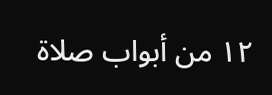١٢ من أبواب صلاة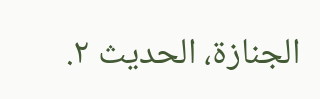الجنازة، الحديث ٢.